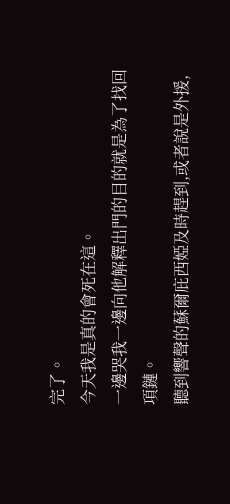完了。
今天我是真的會死在這。
一邊哭我一邊向他解釋出門的目的就是為了找回項鏈。
聽到響聲的蘇爾庇西婭及時趕到,或者說是外援,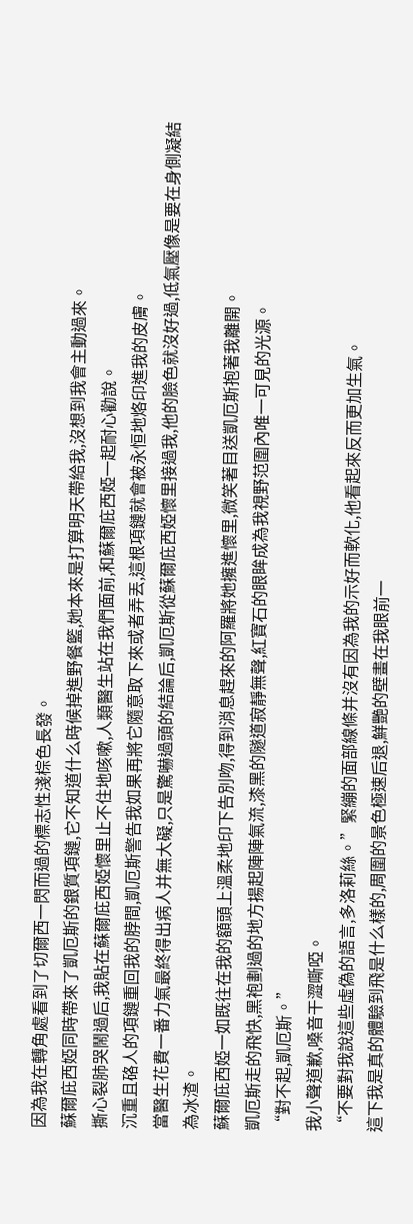因為我在轉角處看到了切爾西一閃而過的標志性淺棕色長發。
蘇爾庇西婭同時帶來了凱厄斯的銀質項鏈,它不知道什么時候掉進野餐籃,她本來是打算明天帶給我,沒想到我會主動過來。
撕心裂肺哭鬧過后,我貼在蘇爾庇西婭懷里止不住地咳嗽,人類醫生站在我們面前,和蘇爾庇西婭一起耐心勸說。
沉重且硌人的項鏈重回我的脖間,凱厄斯警告我如果再將它隨意取下來或者弄丟,這根項鏈就會被永恒地烙印進我的皮膚。
當醫生花費一番力氣最終得出病人并無大礙,只是驚嚇過頭的結論后,凱厄斯從蘇爾庇西婭懷里接過我,他的臉色就沒好過,低氣壓像是要在身側凝結為冰渣。
蘇爾庇西婭一如既往在我的額頭上溫柔地印下告別吻,得到消息趕來的阿羅將她擁進懷里,微笑著目送凱厄斯抱著我離開。
凱厄斯走的飛快,黑袍劃過的地方揚起陣陣氣流,漆黑的隧道寂靜無聲,紅寶石的眼眸成為我視野范圍內唯一可見的光源。
“對不起,凱厄斯。”
我小聲道歉,嗓音干澀嘶啞。
“不要對我說這些虛偽的語言,多洛莉絲。”緊繃的面部線條并沒有因為我的示好而軟化,他看起來反而更加生氣。
這下我是真的體驗到飛是什么樣的,周圍的景色極速后退,鮮艷的壁畫在我眼前一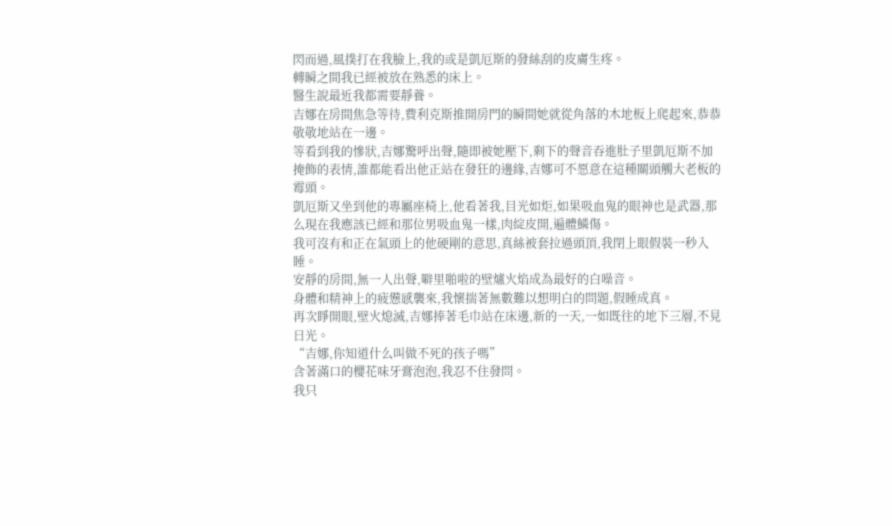閃而過,風撲打在我臉上,我的或是凱厄斯的發絲刮的皮膚生疼。
轉瞬之間我已經被放在熟悉的床上。
醫生說最近我都需要靜養。
吉娜在房間焦急等待,費利克斯推開房門的瞬間她就從角落的木地板上爬起來,恭恭敬敬地站在一邊。
等看到我的慘狀,吉娜驚呼出聲,隨即被她壓下,剩下的聲音吞進肚子里凱厄斯不加掩飾的表情,誰都能看出他正站在發狂的邊緣,吉娜可不愿意在這種關頭觸大老板的霉頭。
凱厄斯又坐到他的專屬座椅上,他看著我,目光如炬,如果吸血鬼的眼神也是武器,那么現在我應該已經和那位男吸血鬼一樣,肉綻皮開,遍體鱗傷。
我可沒有和正在氣頭上的他硬剛的意思,真絲被套拉過頭頂,我閉上眼假裝一秒入睡。
安靜的房間,無一人出聲,噼里啪啦的壁爐火焰成為最好的白噪音。
身體和精神上的疲憊感襲來,我懷揣著無數難以想明白的問題,假睡成真。
再次睜開眼,壁火熄滅,吉娜捧著毛巾站在床邊,新的一天,一如既往的地下三層,不見日光。
“吉娜,你知道什么叫做不死的孩子嗎”
含著滿口的櫻花味牙膏泡泡,我忍不住發問。
我只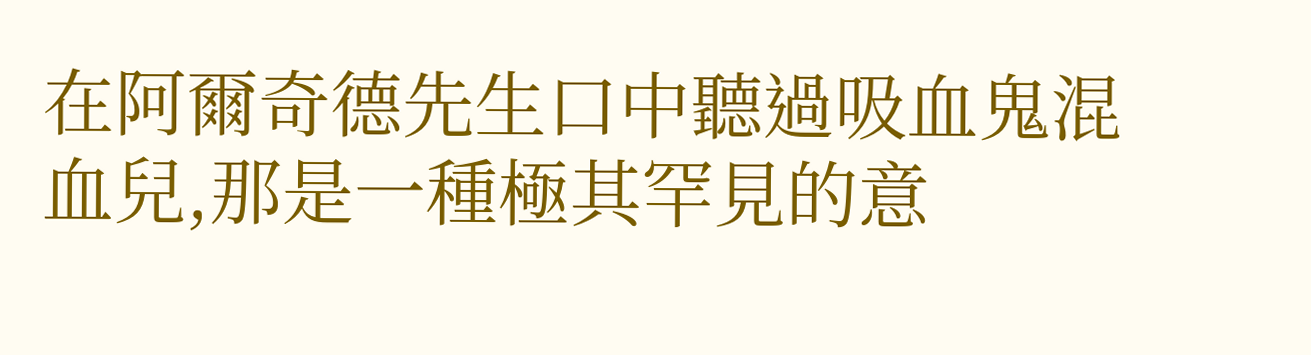在阿爾奇德先生口中聽過吸血鬼混血兒,那是一種極其罕見的意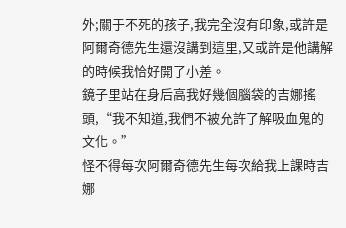外;關于不死的孩子,我完全沒有印象,或許是阿爾奇德先生還沒講到這里,又或許是他講解的時候我恰好開了小差。
鏡子里站在身后高我好幾個腦袋的吉娜搖頭,“我不知道,我們不被允許了解吸血鬼的文化。”
怪不得每次阿爾奇德先生每次給我上課時吉娜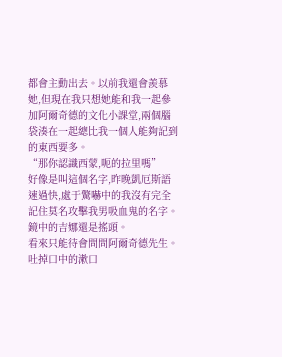都會主動出去。以前我還會羨慕她,但現在我只想她能和我一起參加阿爾奇德的文化小課堂,兩個腦袋湊在一起總比我一個人能夠記到的東西要多。
“那你認識西蒙,呃的拉里嗎”
好像是叫這個名字,昨晚凱厄斯語速過快,處于驚嚇中的我沒有完全記住莫名攻擊我男吸血鬼的名字。
鏡中的吉娜還是搖頭。
看來只能待會問問阿爾奇德先生。
吐掉口中的漱口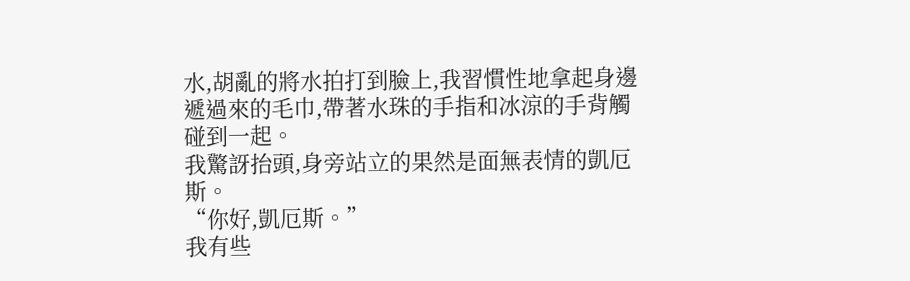水,胡亂的將水拍打到臉上,我習慣性地拿起身邊遞過來的毛巾,帶著水珠的手指和冰涼的手背觸碰到一起。
我驚訝抬頭,身旁站立的果然是面無表情的凱厄斯。
“你好,凱厄斯。”
我有些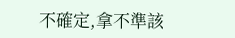不確定,拿不準該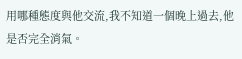用哪種態度與他交流,我不知道一個晚上過去,他是否完全消氣。